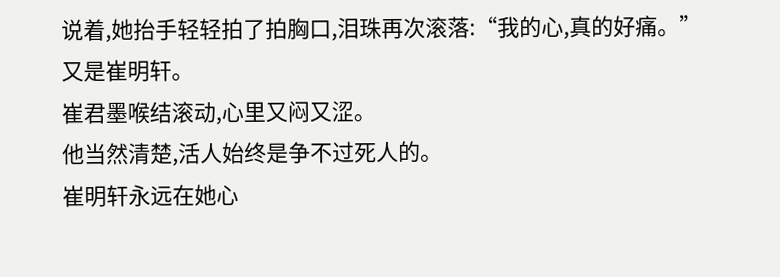说着,她抬手轻轻拍了拍胸口,泪珠再次滚落:“我的心,真的好痛。”
又是崔明轩。
崔君墨喉结滚动,心里又闷又涩。
他当然清楚,活人始终是争不过死人的。
崔明轩永远在她心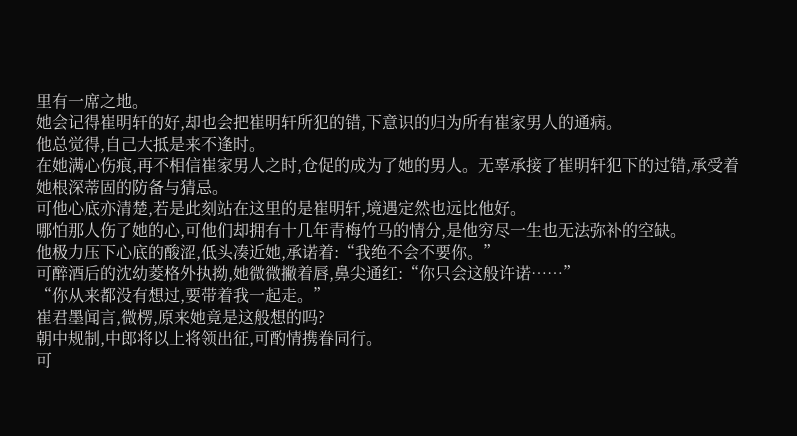里有一席之地。
她会记得崔明轩的好,却也会把崔明轩所犯的错,下意识的归为所有崔家男人的通病。
他总觉得,自己大抵是来不逢时。
在她满心伤痕,再不相信崔家男人之时,仓促的成为了她的男人。无辜承接了崔明轩犯下的过错,承受着她根深蒂固的防备与猜忌。
可他心底亦清楚,若是此刻站在这里的是崔明轩,境遇定然也远比他好。
哪怕那人伤了她的心,可他们却拥有十几年青梅竹马的情分,是他穷尽一生也无法弥补的空缺。
他极力压下心底的酸涩,低头凑近她,承诺着:“我绝不会不要你。”
可醉酒后的沈幼菱格外执拗,她微微撇着唇,鼻尖通红:“你只会这般许诺……”
“你从来都没有想过,要带着我一起走。”
崔君墨闻言,微楞,原来她竟是这般想的吗?
朝中规制,中郎将以上将领出征,可酌情携眷同行。
可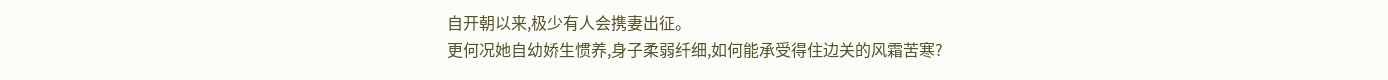自开朝以来,极少有人会携妻出征。
更何况她自幼娇生惯养,身子柔弱纤细,如何能承受得住边关的风霜苦寒?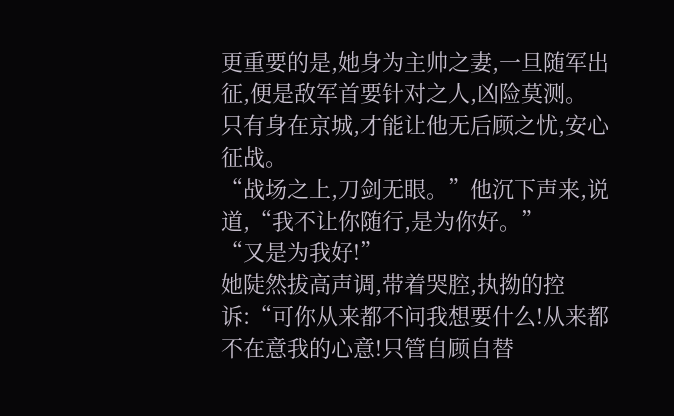更重要的是,她身为主帅之妻,一旦随军出征,便是敌军首要针对之人,凶险莫测。
只有身在京城,才能让他无后顾之忧,安心征战。
“战场之上,刀剑无眼。”他沉下声来,说道,“我不让你随行,是为你好。”
“又是为我好!”
她陡然拔高声调,带着哭腔,执拗的控诉:“可你从来都不问我想要什么!从来都不在意我的心意!只管自顾自替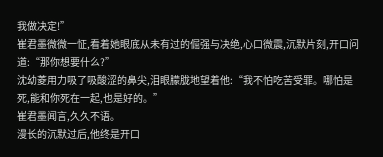我做决定!”
崔君墨微微一怔,看着她眼底从未有过的倔强与决绝,心口微震,沉默片刻,开口问道:“那你想要什么?”
沈幼菱用力吸了吸酸涩的鼻尖,泪眼朦胧地望着他:“我不怕吃苦受罪。哪怕是死,能和你死在一起,也是好的。”
崔君墨闻言,久久不语。
漫长的沉默过后,他终是开口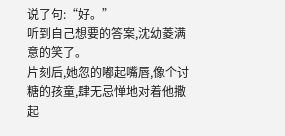说了句:“好。”
听到自己想要的答案,沈幼菱满意的笑了。
片刻后,她忽的嘟起嘴唇,像个讨糖的孩童,肆无忌惮地对着他撒起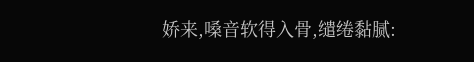娇来,嗓音软得入骨,缱绻黏腻: